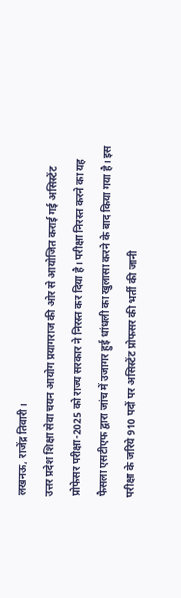लखनऊ, राजेंद्र तिवारी।
उत्तर प्रदेश शिक्षा सेवा चयन आयोग प्रयागराज की ओर से आयोजित कराई गई असिस्टेंट प्रोफेसर परीक्षा-2025 को राज्य सरकार ने निरस्त कर दिया है। परीक्षा निरस्त करने का यह फैसला एसटीएफ द्वारा जांच में उजागर हुई धांधली का खुलासा करने के बाद किया गया है। इस परीक्षा के जरिये 910 पदों पर असिस्टेंट प्रोफसर की भर्ती की जानी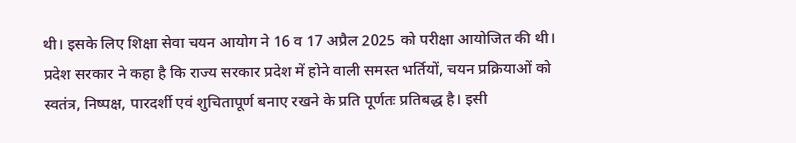थी। इसके लिए शिक्षा सेवा चयन आयोग ने 16 व 17 अप्रैल 2025 को परीक्षा आयोजित की थी। प्रदेश सरकार ने कहा है कि राज्य सरकार प्रदेश में होने वाली समस्त भर्तियों, चयन प्रक्रियाओं को स्वतंत्र, निष्पक्ष, पारदर्शी एवं शुचितापूर्ण बनाए रखने के प्रति पूर्णतः प्रतिबद्ध है। इसी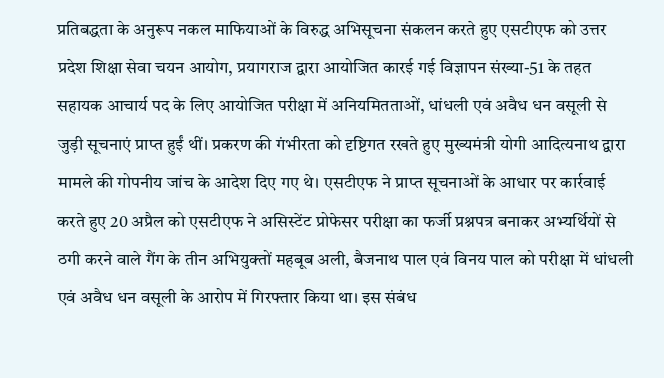प्रतिबद्धता के अनुरूप नकल माफियाओं के विरुद्ध अभिसूचना संकलन करते हुए एसटीएफ को उत्तर प्रदेश शिक्षा सेवा चयन आयोग, प्रयागराज द्वारा आयोजित कारई गई विज्ञापन संख्या-51 के तहत सहायक आचार्य पद के लिए आयोजित परीक्षा में अनियमितताओं, धांधली एवं अवैध धन वसूली से जुड़ी सूचनाएं प्राप्त हुईं थीं। प्रकरण की गंभीरता को दृष्टिगत रखते हुए मुख्यमंत्री योगी आदित्यनाथ द्वारा मामले की गोपनीय जांच के आदेश दिए गए थे। एसटीएफ ने प्राप्त सूचनाओं के आधार पर कार्रवाई करते हुए 20 अप्रैल को एसटीएफ ने असिस्टेंट प्रोफेसर परीक्षा का फर्जी प्रश्नपत्र बनाकर अभ्यर्थियों से ठगी करने वाले गैंग के तीन अभियुक्तों महबूब अली, बैजनाथ पाल एवं विनय पाल को परीक्षा में धांधली एवं अवैध धन वसूली के आरोप में गिरफ्तार किया था। इस संबंध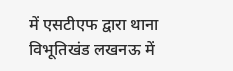में एसटीएफ द्वारा थाना विभूतिखंड लखनऊ में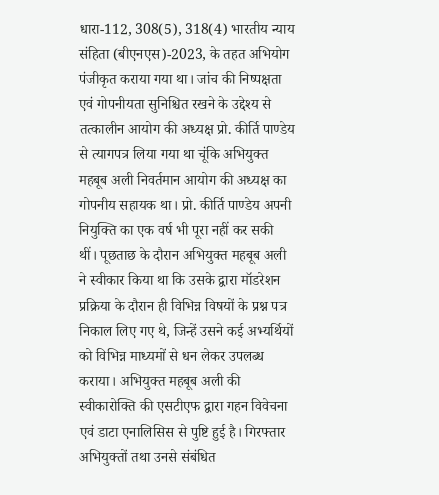धारा-112, 308(5), 318(4) भारतीय न्याय संहिता (बीएनएस)-2023, के तहत अभियोग पंजीकृत कराया गया था। जांच की निष्पक्षता एवं गोपनीयता सुनिश्चित रखने के उद्देश्य से तत्कालीन आयोग की अध्यक्ष प्रो. कीर्ति पाण्डेय से त्यागपत्र लिया गया था चूंकि अभियुक्त महबूब अली निवर्तमान आयोग की अध्यक्ष का गोपनीय सहायक था। प्रो. कीर्ति पाण्डेय अपनी नियुक्ति का एक वर्ष भी पूरा नहीं कर सकी थीं। पूछताछ के दौरान अभियुक्त महबूब अली ने स्वीकार किया था कि उसके द्वारा मॉडरेशन प्रक्रिया के दौरान ही विभिन्न विषयों के प्रश्न पत्र निकाल लिए गए थे, जिन्हें उसने कई अभ्यर्थियों को विभिन्न माध्यमों से धन लेकर उपलब्ध कराया। अभियुक्त महबूब अली की स्वीकारोक्ति की एसटीएफ द्वारा गहन विवेचना एवं डाटा एनालिसिस से पुष्टि हुई है। गिरफ्तार अभियुक्तों तथा उनसे संबंधित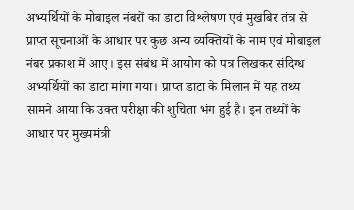अभ्यर्थियों के मोबाइल नंबरों का डाटा विश्लेषण एवं मुखबिर तंत्र से प्राप्त सूचनाओं के आधार पर कुछ अन्य व्यक्तियों के नाम एवं मोबाइल नंबर प्रकाश में आए। इस संबंध में आयोग को पत्र लिखकर संदिग्ध अभ्यर्थियों का डाटा मांगा गया। प्राप्त डाटा के मिलान में यह तथ्य सामने आया कि उक्त परीक्षा की शुचिता भंग हुई है। इन तथ्यों के आधार पर मुख्यमंत्री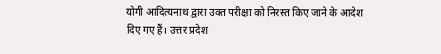योगी आदित्यनाथ द्वारा उक्त परीक्षा को निरस्त किए जाने के आदेश दिए गए हैं। उत्तर प्रदेश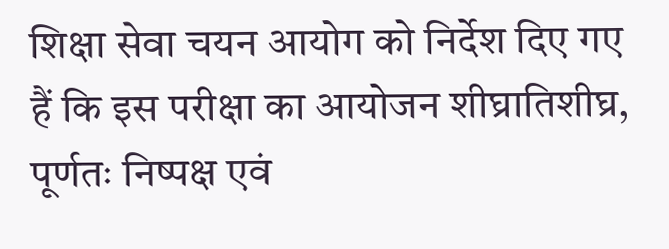शिक्षा सेवा चयन आयोग को निर्देश दिए गए हैं कि इस परीक्षा का आयोजन शीघ्रातिशीघ्र, पूर्णतः निष्पक्ष एवं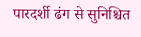पारदर्शी ढंग से सुनिश्चित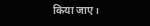किया जाए।